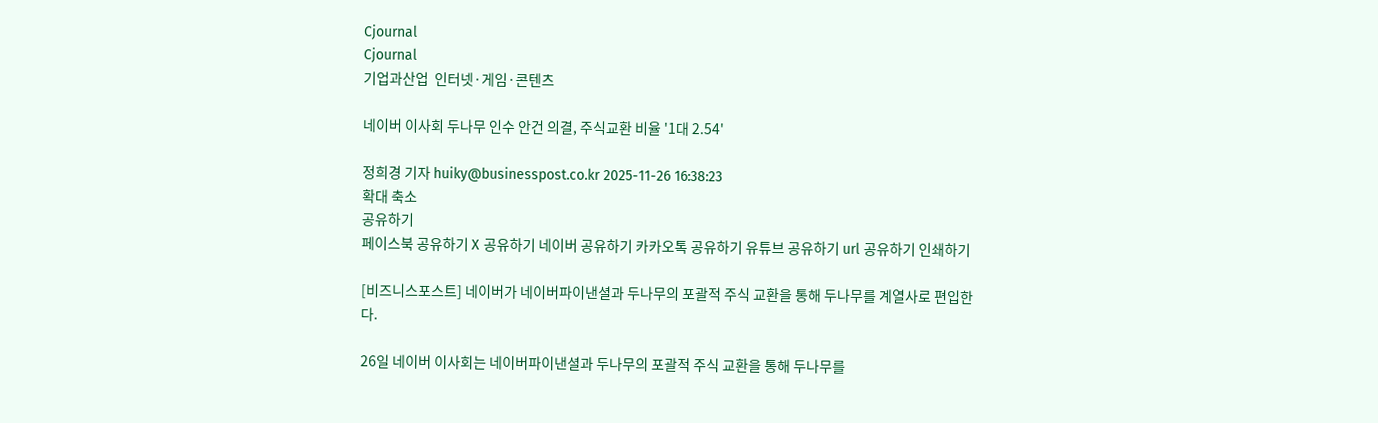Cjournal
Cjournal
기업과산업  인터넷·게임·콘텐츠

네이버 이사회 두나무 인수 안건 의결, 주식교환 비율 '1대 2.54'

정희경 기자 huiky@businesspost.co.kr 2025-11-26 16:38:23
확대 축소
공유하기
페이스북 공유하기 X 공유하기 네이버 공유하기 카카오톡 공유하기 유튜브 공유하기 url 공유하기 인쇄하기

[비즈니스포스트] 네이버가 네이버파이낸셜과 두나무의 포괄적 주식 교환을 통해 두나무를 계열사로 편입한다.

26일 네이버 이사회는 네이버파이낸셜과 두나무의 포괄적 주식 교환을 통해 두나무를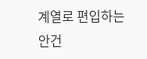계열로 편입하는 안건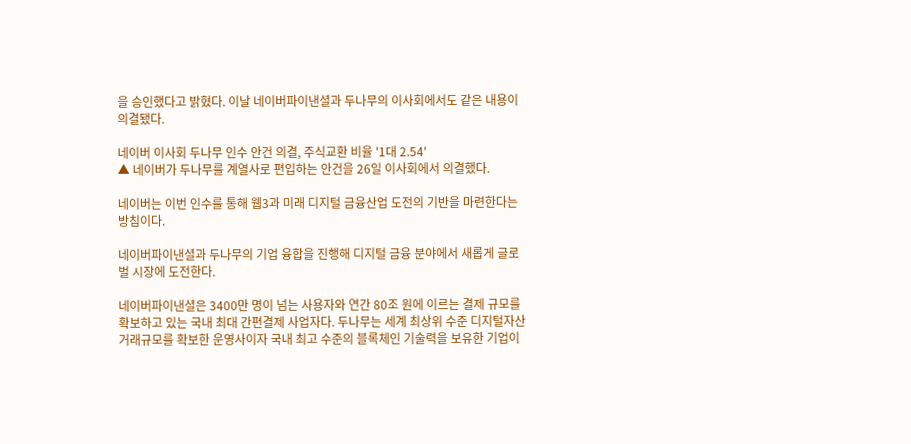을 승인했다고 밝혔다. 이날 네이버파이낸셜과 두나무의 이사회에서도 같은 내용이 의결됐다.

네이버 이사회 두나무 인수 안건 의결, 주식교환 비율 '1대 2.54'
▲ 네이버가 두나무를 계열사로 편입하는 안건을 26일 이사회에서 의결했다.

네이버는 이번 인수를 통해 웹3과 미래 디지털 금융산업 도전의 기반을 마련한다는 방침이다.

네이버파이낸셜과 두나무의 기업 융합을 진행해 디지털 금융 분야에서 새롭게 글로벌 시장에 도전한다.

네이버파이낸셜은 3400만 명이 넘는 사용자와 연간 80조 원에 이르는 결제 규모를 확보하고 있는 국내 최대 간편결제 사업자다. 두나무는 세계 최상위 수준 디지털자산 거래규모를 확보한 운영사이자 국내 최고 수준의 블록체인 기술력을 보유한 기업이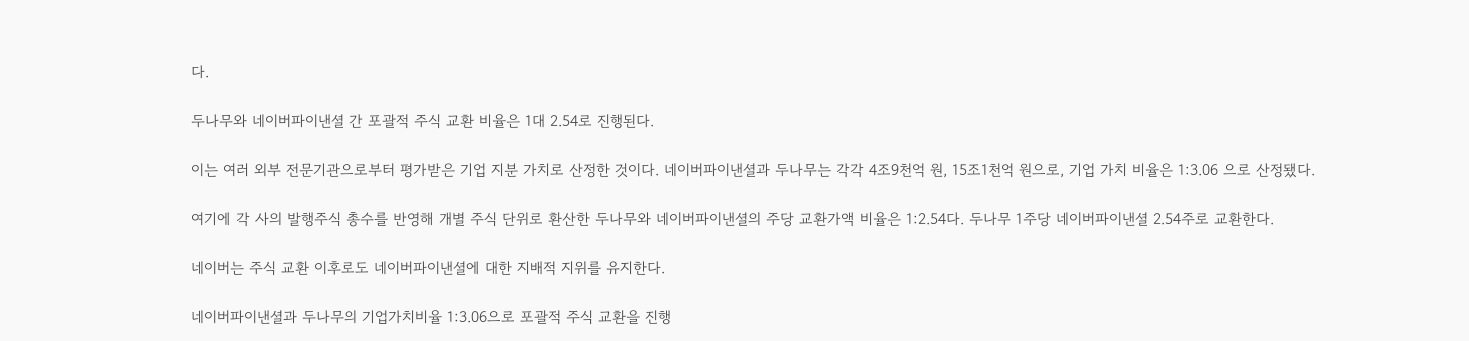다.

두나무와 네이버파이낸셜 간 포괄적 주식 교환 비율은 1대 2.54로 진행된다.

이는 여러 외부 전문기관으로부터 평가받은 기업 지분 가치로 산정한 것이다. 네이버파이낸셜과 두나무는 각각 4조9천억 원, 15조1천억 원으로, 기업 가치 비율은 1:3.06 으로 산정됐다.

여기에 각 사의 발행주식 총수를 반영해 개별 주식 단위로 환산한 두나무와 네이버파이낸셜의 주당 교환가액 비율은 1:2.54다. 두나무 1주당 네이버파이낸셜 2.54주로 교환한다.

네이버는 주식 교환 이후로도 네이버파이낸셜에 대한 지배적 지위를 유지한다.

네이버파이낸셜과 두나무의 기업가치비율 1:3.06으로 포괄적 주식 교환을 진행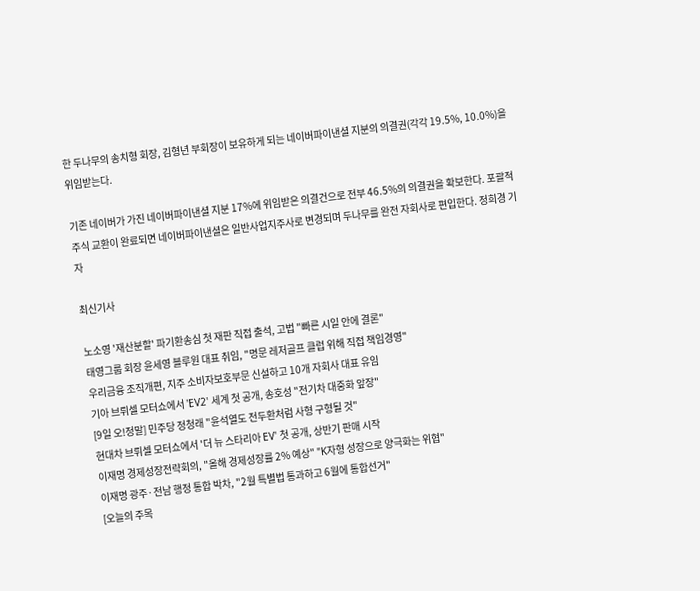한 두나무의 송치형 회장, 김형년 부회장이 보유하게 되는 네이버파이낸셜 지분의 의결권(각각 19.5%, 10.0%)을 위임받는다.

기존 네이버가 가진 네이버파이낸셜 지분 17%에 위임받은 의결건으로 전부 46.5%의 의결권을 확보한다. 포괄적 주식 교환이 완료되면 네이버파이낸셜은 일반사업지주사로 변경되며 두나무를 완전 자회사로 편입한다. 정희경 기자

최신기사

노소영 '재산분할' 파기환송심 첫 재판 직접 출석, 고법 "빠른 시일 안에 결론"
태영그룹 회장 윤세영 블루원 대표 취임, "명문 레저골프 클럽 위해 직접 책임경영"
우리금융 조직개편, 지주 소비자보호부문 신설하고 10개 자회사 대표 유임
기아 브뤼셀 모터쇼에서 'EV2' 세계 첫 공개, 송호성 "전기차 대중화 앞장"
[9일 오!정말] 민주당 정청래 "윤석열도 전두환처럼 사형 구형될 것"
현대차 브뤼셀 모터쇼에서 '더 뉴 스타리아 EV' 첫 공개, 상반기 판매 시작
이재명 경제성장전략회의, "올해 경제성장률 2% 예상" "K자형 성장으로 양극화는 위협"
이재명 광주·전남 행정 통합 박차, "2월 특별법 통과하고 6월에 통합선거"
[오늘의 주목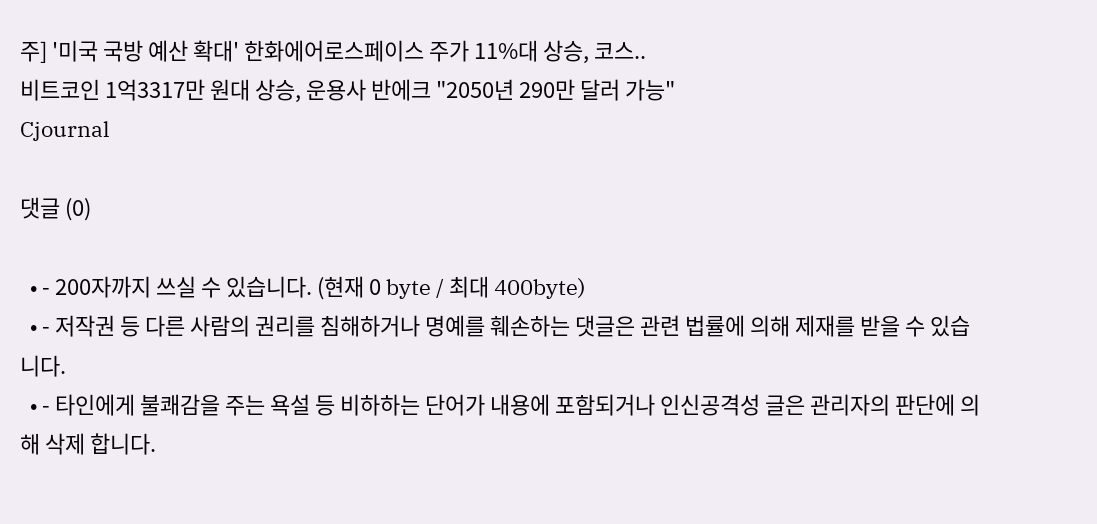주] '미국 국방 예산 확대' 한화에어로스페이스 주가 11%대 상승, 코스..
비트코인 1억3317만 원대 상승, 운용사 반에크 "2050년 290만 달러 가능"
Cjournal

댓글 (0)

  • - 200자까지 쓰실 수 있습니다. (현재 0 byte / 최대 400byte)
  • - 저작권 등 다른 사람의 권리를 침해하거나 명예를 훼손하는 댓글은 관련 법률에 의해 제재를 받을 수 있습니다.
  • - 타인에게 불쾌감을 주는 욕설 등 비하하는 단어가 내용에 포함되거나 인신공격성 글은 관리자의 판단에 의해 삭제 합니다.